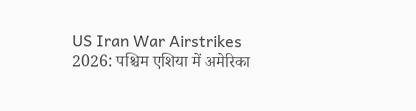US Iran War Airstrikes 2026: पश्चिम एशिया में अमेरिका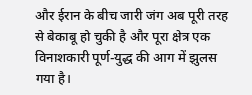और ईरान के बीच जारी जंग अब पूरी तरह से बेकाबू हो चुकी है और पूरा क्षेत्र एक विनाशकारी पूर्ण-युद्ध की आग में झुलस गया है।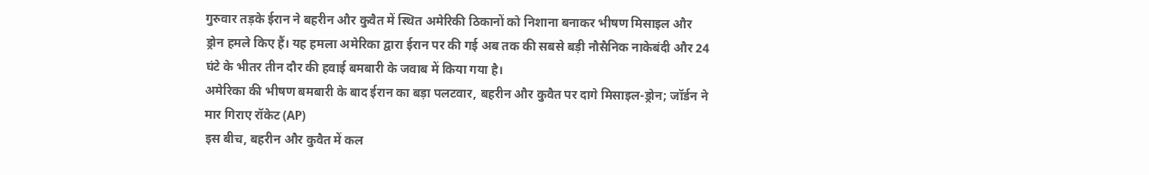गुरुवार तड़के ईरान ने बहरीन और कुवैत में स्थित अमेरिकी ठिकानों को निशाना बनाकर भीषण मिसाइल और ड्रोन हमले किए हैं। यह हमला अमेरिका द्वारा ईरान पर की गई अब तक की सबसे बड़ी नौसैनिक नाकेबंदी और 24 घंटे के भीतर तीन दौर की हवाई बमबारी के जवाब में किया गया है।
अमेरिका की भीषण बमबारी के बाद ईरान का बड़ा पलटवार, बहरीन और कुवैत पर दागे मिसाइल-ड्रोन; जॉर्डन ने मार गिराए रॉकेट (AP)
इस बीच, बहरीन और कुवैत में कल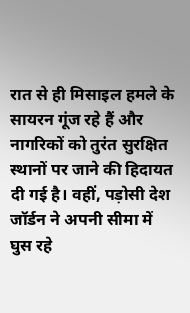रात से ही मिसाइल हमले के सायरन गूंज रहे हैं और नागरिकों को तुरंत सुरक्षित स्थानों पर जाने की हिदायत दी गई है। वहीं, पड़ोसी देश जॉर्डन ने अपनी सीमा में घुस रहे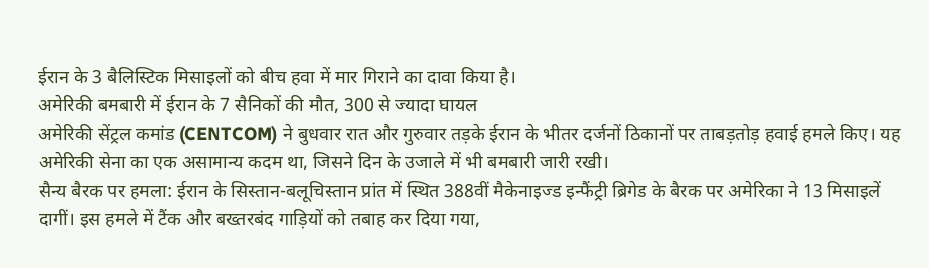ईरान के 3 बैलिस्टिक मिसाइलों को बीच हवा में मार गिराने का दावा किया है।
अमेरिकी बमबारी में ईरान के 7 सैनिकों की मौत, 300 से ज्यादा घायल
अमेरिकी सेंट्रल कमांड (CENTCOM) ने बुधवार रात और गुरुवार तड़के ईरान के भीतर दर्जनों ठिकानों पर ताबड़तोड़ हवाई हमले किए। यह अमेरिकी सेना का एक असामान्य कदम था, जिसने दिन के उजाले में भी बमबारी जारी रखी।
सैन्य बैरक पर हमला: ईरान के सिस्तान-बलूचिस्तान प्रांत में स्थित 388वीं मैकेनाइज्ड इन्फैंट्री ब्रिगेड के बैरक पर अमेरिका ने 13 मिसाइलें दागीं। इस हमले में टैंक और बख्तरबंद गाड़ियों को तबाह कर दिया गया,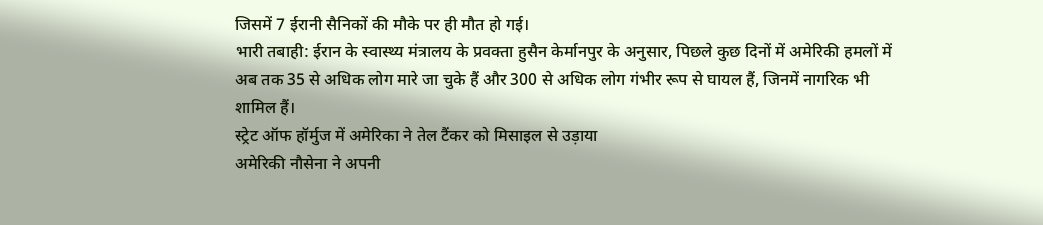जिसमें 7 ईरानी सैनिकों की मौके पर ही मौत हो गई।
भारी तबाही: ईरान के स्वास्थ्य मंत्रालय के प्रवक्ता हुसैन केर्मानपुर के अनुसार, पिछले कुछ दिनों में अमेरिकी हमलों में अब तक 35 से अधिक लोग मारे जा चुके हैं और 300 से अधिक लोग गंभीर रूप से घायल हैं, जिनमें नागरिक भी शामिल हैं।
स्ट्रेट ऑफ हॉर्मुज में अमेरिका ने तेल टैंकर को मिसाइल से उड़ाया
अमेरिकी नौसेना ने अपनी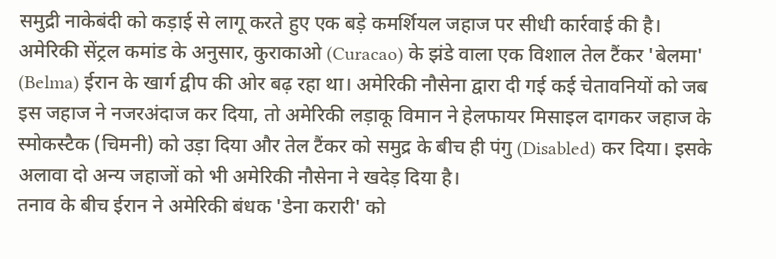समुद्री नाकेबंदी को कड़ाई से लागू करते हुए एक बड़े कमर्शियल जहाज पर सीधी कार्रवाई की है। अमेरिकी सेंट्रल कमांड के अनुसार, कुराकाओ (Curacao) के झंडे वाला एक विशाल तेल टैंकर 'बेलमा' (Belma) ईरान के खार्ग द्वीप की ओर बढ़ रहा था। अमेरिकी नौसेना द्वारा दी गई कई चेतावनियों को जब इस जहाज ने नजरअंदाज कर दिया, तो अमेरिकी लड़ाकू विमान ने हेलफायर मिसाइल दागकर जहाज के स्मोकस्टैक (चिमनी) को उड़ा दिया और तेल टैंकर को समुद्र के बीच ही पंगु (Disabled) कर दिया। इसके अलावा दो अन्य जहाजों को भी अमेरिकी नौसेना ने खदेड़ दिया है।
तनाव के बीच ईरान ने अमेरिकी बंधक 'डेना करारी' को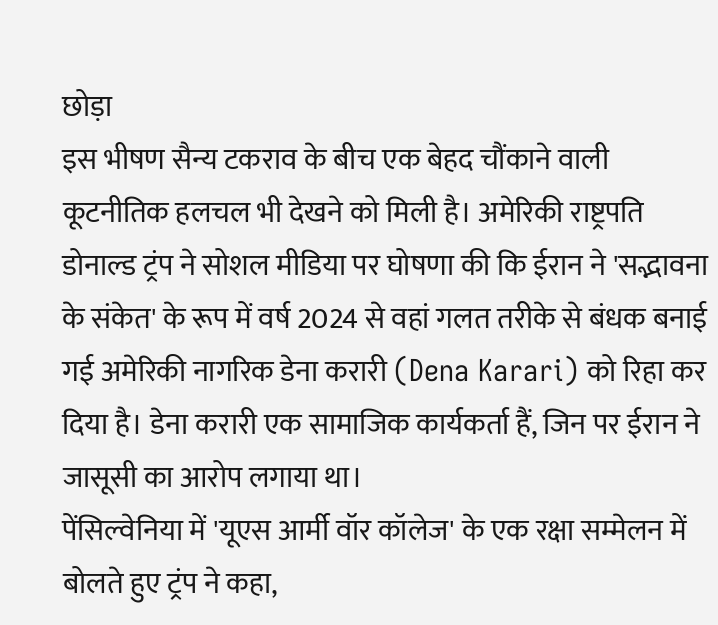छोड़ा
इस भीषण सैन्य टकराव के बीच एक बेहद चौंकाने वाली कूटनीतिक हलचल भी देखने को मिली है। अमेरिकी राष्ट्रपति डोनाल्ड ट्रंप ने सोशल मीडिया पर घोषणा की कि ईरान ने 'सद्भावना के संकेत' के रूप में वर्ष 2024 से वहां गलत तरीके से बंधक बनाई गई अमेरिकी नागरिक डेना करारी (Dena Karari) को रिहा कर दिया है। डेना करारी एक सामाजिक कार्यकर्ता हैं, जिन पर ईरान ने जासूसी का आरोप लगाया था।
पेंसिल्वेनिया में 'यूएस आर्मी वॉर कॉलेज' के एक रक्षा सम्मेलन में बोलते हुए ट्रंप ने कहा,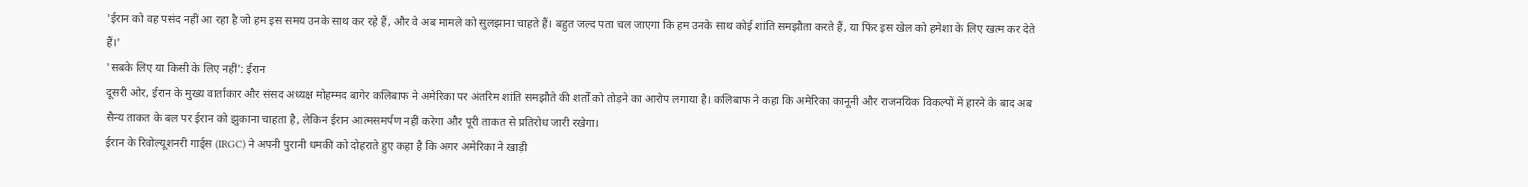'ईरान को वह पसंद नहीं आ रहा है जो हम इस समय उनके साथ कर रहे हैं, और वे अब मामले को सुलझाना चाहते हैं। बहुत जल्द पता चल जाएगा कि हम उनके साथ कोई शांति समझौता करते हैं, या फिर इस खेल को हमेशा के लिए खत्म कर देते हैं।'
'सबके लिए या किसी के लिए नहीं': ईरान
दूसरी ओर, ईरान के मुख्य वार्ताकार और संसद अध्यक्ष मोहम्मद बागेर कलिबाफ ने अमेरिका पर अंतरिम शांति समझौते की शर्तों को तोड़ने का आरोप लगाया है। कलिबाफ ने कहा कि अमेरिका कानूनी और राजनयिक विकल्पों में हारने के बाद अब सैन्य ताकत के बल पर ईरान को झुकाना चाहता है, लेकिन ईरान आत्मसमर्पण नहीं करेगा और पूरी ताकत से प्रतिरोध जारी रखेगा।
ईरान के रिवोल्यूशनरी गार्ड्स (IRGC) ने अपनी पुरानी धमकी को दोहराते हुए कहा है कि अगर अमेरिका ने खाड़ी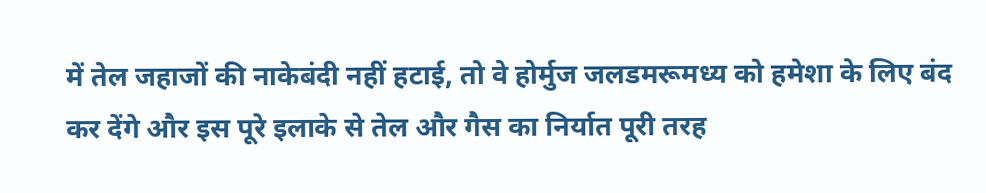में तेल जहाजों की नाकेबंदी नहीं हटाई, तो वे होर्मुज जलडमरूमध्य को हमेशा के लिए बंद कर देंगे और इस पूरे इलाके से तेल और गैस का निर्यात पूरी तरह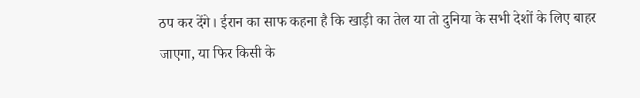ठप कर देंगे। ईरान का साफ कहना है कि खाड़ी का तेल या तो दुनिया के सभी देशों के लिए बाहर जाएगा, या फिर किसी के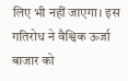लिए भी नहीं जाएगा। इस गतिरोध ने वैश्विक ऊर्जा बाजार को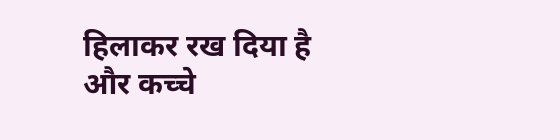हिलाकर रख दिया है और कच्चे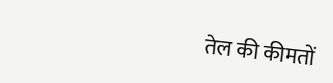तेल की कीमतों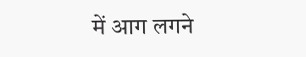में आग लगने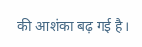की आशंका बढ़ गई है।